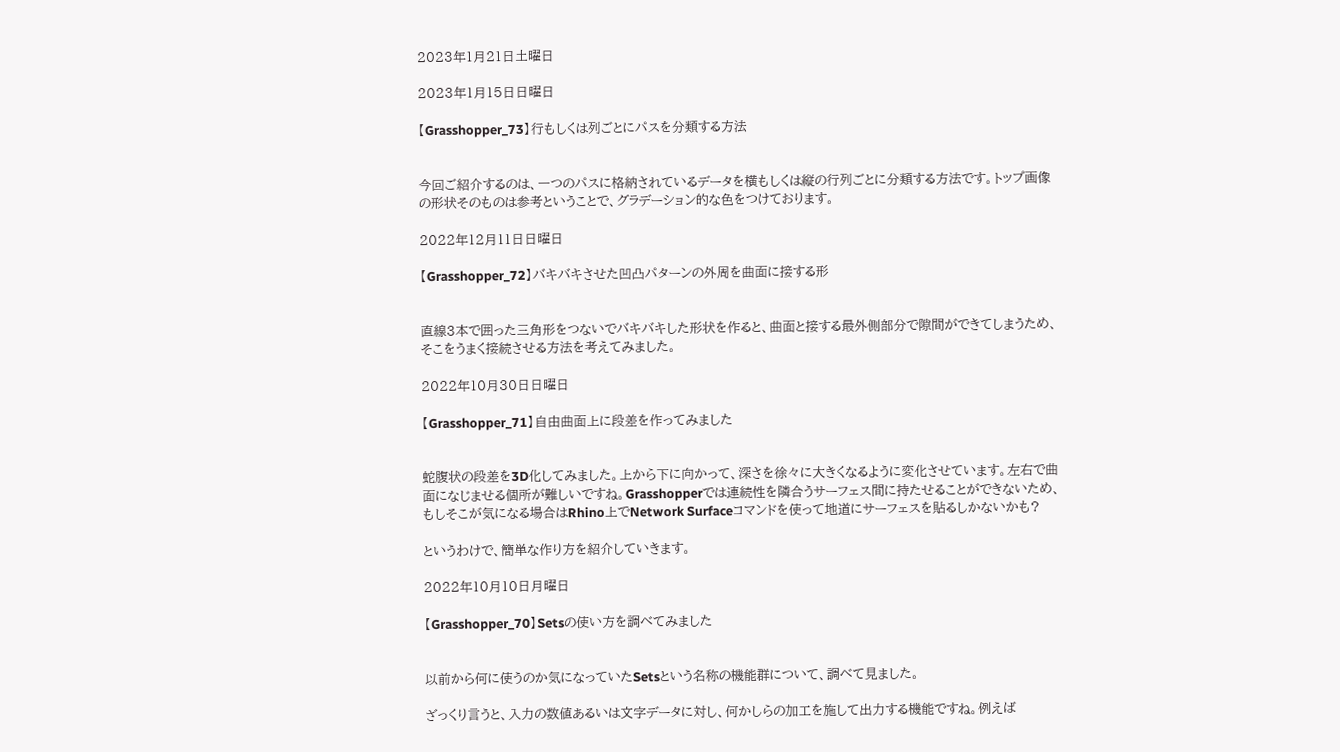2023年1月21日土曜日

2023年1月15日日曜日

【Grasshopper_73】行もしくは列ごとにパスを分類する方法


今回ご紹介するのは、一つのパスに格納されているデータを横もしくは縦の行列ごとに分類する方法です。トップ画像の形状そのものは参考ということで、グラデーション的な色をつけております。

2022年12月11日日曜日

【Grasshopper_72】バキバキさせた凹凸パターンの外周を曲面に接する形


直線3本で囲った三角形をつないでバキバキした形状を作ると、曲面と接する最外側部分で隙間ができてしまうため、そこをうまく接続させる方法を考えてみました。

2022年10月30日日曜日

【Grasshopper_71】自由曲面上に段差を作ってみました


蛇腹状の段差を3D化してみました。上から下に向かって、深さを徐々に大きくなるように変化させています。左右で曲面になじませる個所が難しいですね。Grasshopperでは連続性を隣合うサーフェス間に持たせることができないため、もしそこが気になる場合はRhino上でNetwork Surfaceコマンドを使って地道にサーフェスを貼るしかないかも?

というわけで、簡単な作り方を紹介していきます。

2022年10月10日月曜日

【Grasshopper_70】Setsの使い方を調べてみました


以前から何に使うのか気になっていたSetsという名称の機能群について、調べて見ました。

ざっくり言うと、入力の数値あるいは文字データに対し、何かしらの加工を施して出力する機能ですね。例えば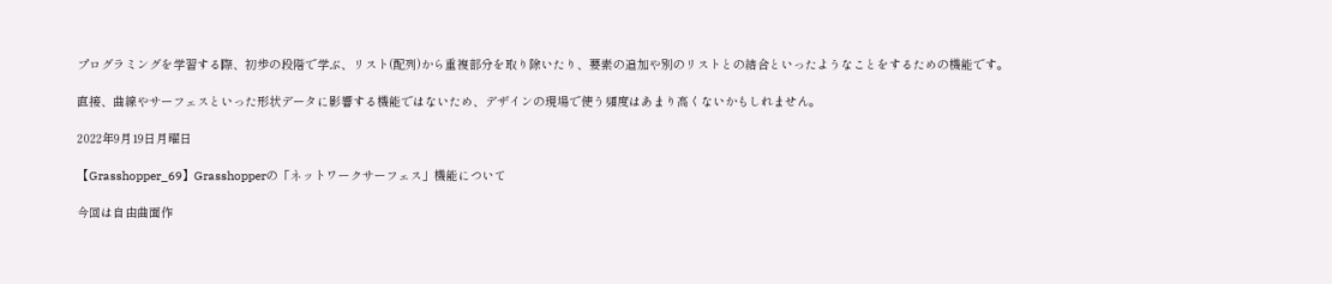プログラミングを学習する際、初歩の段階で学ぶ、リスト(配列)から重複部分を取り除いたり、要素の追加や別のリストとの結合といったようなことをするための機能です。

直接、曲線やサーフェスといった形状データに影響する機能ではないため、デザインの現場で使う頻度はあまり高くないかもしれません。

2022年9月19日月曜日

【Grasshopper_69】Grasshopperの「ネットワークサーフェス」機能について

今回は自由曲面作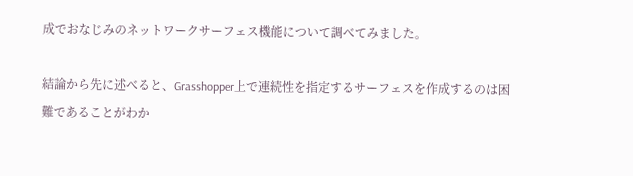成でおなじみのネットワークサーフェス機能について調べてみました。

結論から先に述べると、Grasshopper上で連続性を指定するサーフェスを作成するのは困難であることがわか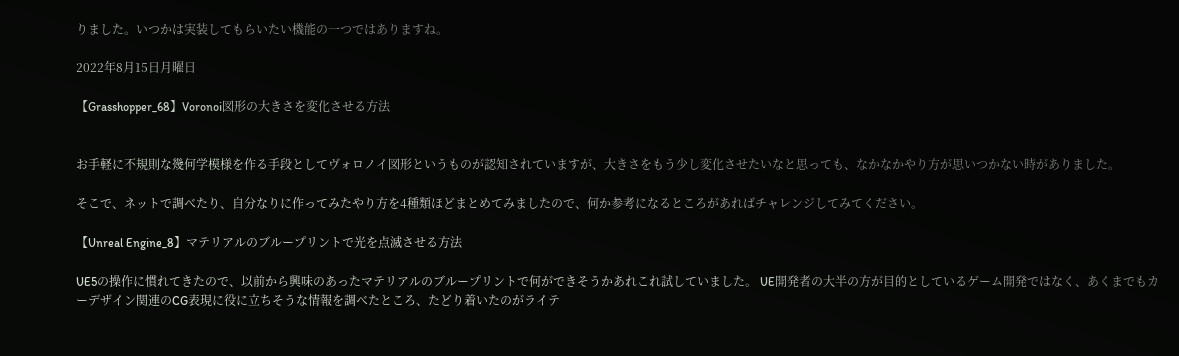りました。いつかは実装してもらいたい機能の一つではありますね。

2022年8月15日月曜日

【Grasshopper_68】Voronoi図形の大きさを変化させる方法


お手軽に不規則な幾何学模様を作る手段としてヴォロノイ図形というものが認知されていますが、大きさをもう少し変化させたいなと思っても、なかなかやり方が思いつかない時がありました。

そこで、ネットで調べたり、自分なりに作ってみたやり方を4種類ほどまとめてみましたので、何か参考になるところがあればチャレンジしてみてください。

【Unreal Engine_8】マテリアルのブループリントで光を点滅させる方法

UE5の操作に慣れてきたので、以前から興味のあったマテリアルのブループリントで何ができそうかあれこれ試していました。 UE開発者の大半の方が目的としているゲーム開発ではなく、あくまでもカーデザイン関連のCG表現に役に立ちそうな情報を調べたところ、たどり着いたのがライテ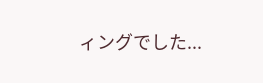ィングでした...